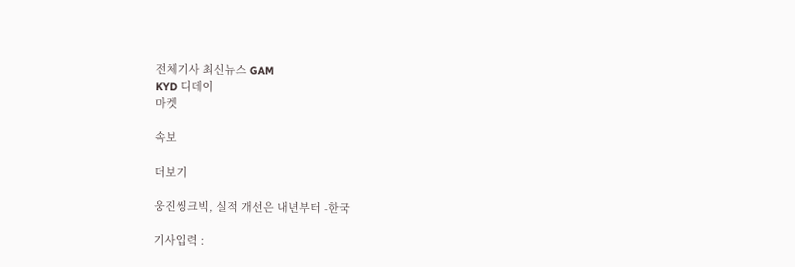전체기사 최신뉴스 GAM
KYD 디데이
마켓

속보

더보기

웅진씽크빅, 실적 개선은 내년부터 -한국

기사입력 :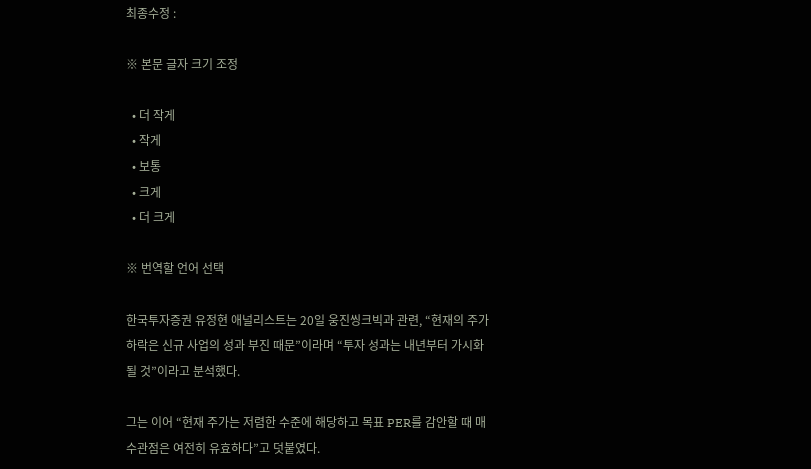최종수정 :

※ 본문 글자 크기 조정

  • 더 작게
  • 작게
  • 보통
  • 크게
  • 더 크게

※ 번역할 언어 선택

한국투자증권 유정현 애널리스트는 20일 웅진씽크빅과 관련, “현재의 주가하락은 신규 사업의 성과 부진 때문”이라며 “투자 성과는 내년부터 가시화 될 것”이라고 분석했다.

그는 이어 “현재 주가는 저렴한 수준에 해당하고 목표 PER를 감안할 때 매수관점은 여전히 유효하다”고 덧붙였다.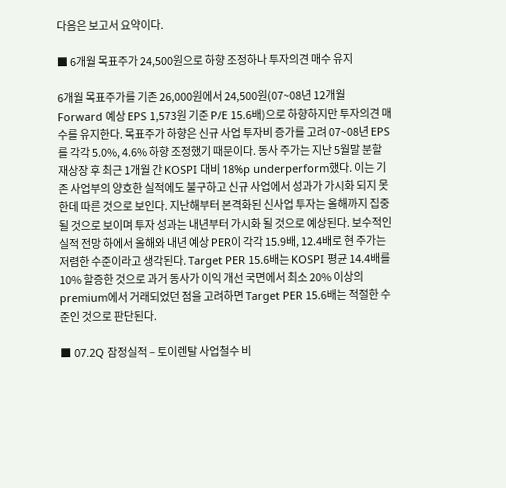다음은 보고서 요약이다.

■ 6개월 목표주가 24,500원으로 하향 조정하나 투자의견 매수 유지

6개월 목표주가를 기존 26,000원에서 24,500원(07~08년 12개월 Forward 예상 EPS 1,573원 기준 P/E 15.6배)으로 하향하지만 투자의견 매수를 유지한다. 목표주가 하향은 신규 사업 투자비 증가를 고려 07~08년 EPS를 각각 5.0%, 4.6% 하향 조정했기 때문이다. 동사 주가는 지난 5월말 분할 재상장 후 최근 1개월 간 KOSPI 대비 18%p underperform했다. 이는 기존 사업부의 양호한 실적에도 불구하고 신규 사업에서 성과가 가시화 되지 못한데 따른 것으로 보인다. 지난해부터 본격화된 신사업 투자는 올해까지 집중될 것으로 보이며 투자 성과는 내년부터 가시화 될 것으로 예상된다. 보수적인 실적 전망 하에서 올해와 내년 예상 PER이 각각 15.9배, 12.4배로 현 주가는 저렴한 수준이라고 생각된다. Target PER 15.6배는 KOSPI 평균 14.4배를 10% 할증한 것으로 과거 동사가 이익 개선 국면에서 최소 20% 이상의 premium에서 거래되었던 점을 고려하면 Target PER 15.6배는 적절한 수준인 것으로 판단된다.

■ 07.2Q 잠정실적 – 토이렌탈 사업철수 비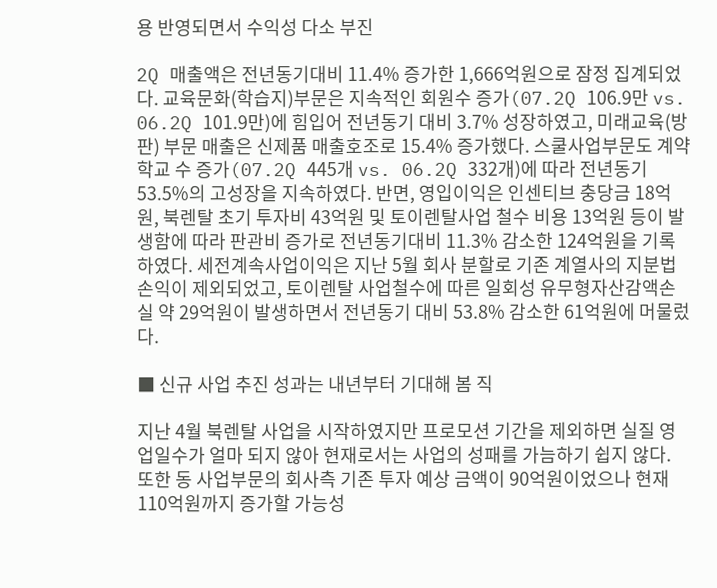용 반영되면서 수익성 다소 부진

2Q 매출액은 전년동기대비 11.4% 증가한 1,666억원으로 잠정 집계되었다. 교육문화(학습지)부문은 지속적인 회원수 증가(07.2Q 106.9만 vs. 06.2Q 101.9만)에 힘입어 전년동기 대비 3.7% 성장하였고, 미래교육(방판) 부문 매출은 신제품 매출호조로 15.4% 증가했다. 스쿨사업부문도 계약학교 수 증가(07.2Q 445개 vs. 06.2Q 332개)에 따라 전년동기 53.5%의 고성장을 지속하였다. 반면, 영입이익은 인센티브 충당금 18억원, 북렌탈 초기 투자비 43억원 및 토이렌탈사업 철수 비용 13억원 등이 발생함에 따라 판관비 증가로 전년동기대비 11.3% 감소한 124억원을 기록하였다. 세전계속사업이익은 지난 5월 회사 분할로 기존 계열사의 지분법손익이 제외되었고, 토이렌탈 사업철수에 따른 일회성 유무형자산감액손실 약 29억원이 발생하면서 전년동기 대비 53.8% 감소한 61억원에 머물렀다.

■ 신규 사업 추진 성과는 내년부터 기대해 봄 직

지난 4월 북렌탈 사업을 시작하였지만 프로모션 기간을 제외하면 실질 영업일수가 얼마 되지 않아 현재로서는 사업의 성패를 가늠하기 쉽지 않다. 또한 동 사업부문의 회사측 기존 투자 예상 금액이 90억원이었으나 현재 110억원까지 증가할 가능성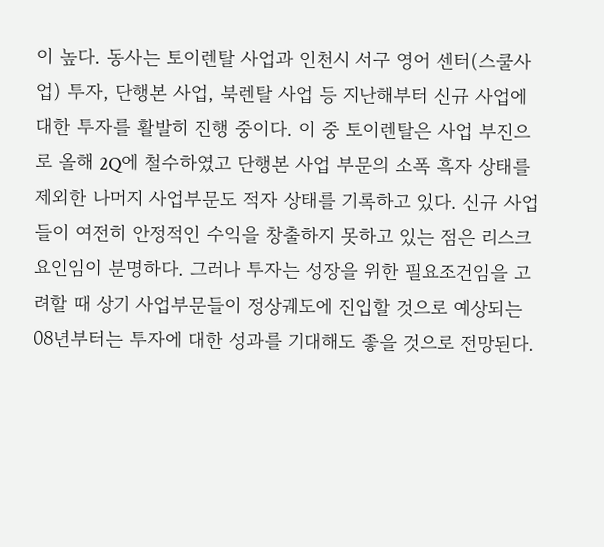이 높다. 동사는 토이렌탈 사업과 인천시 서구 영어 센터(스쿨사업) 투자, 단행본 사업, 북렌탈 사업 등 지난해부터 신규 사업에 대한 투자를 활발히 진행 중이다. 이 중 토이렌탈은 사업 부진으로 올해 2Q에 철수하였고 단행본 사업 부문의 소폭 흑자 상태를 제외한 나머지 사업부문도 적자 상태를 기록하고 있다. 신규 사업들이 여전히 안정적인 수익을 창출하지 못하고 있는 점은 리스크 요인임이 분명하다. 그러나 투자는 성장을 위한 필요조건임을 고려할 때 상기 사업부문들이 정상궤도에 진입할 것으로 예상되는 08년부터는 투자에 대한 성과를 기대해도 좋을 것으로 전망된다.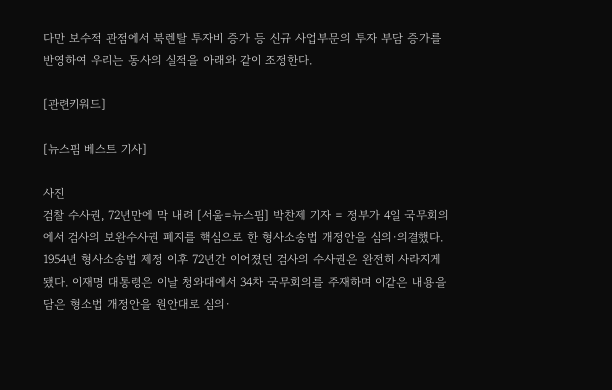다만 보수적 관점에서 북렌탈 투자비 증가 등 신규 사업부문의 투자 부담 증가를 반영하여 우리는 동사의 실적을 아래와 같이 조정한다.

[관련키워드]

[뉴스핌 베스트 기사]

사진
검찰 수사권, 72년만에 막 내려 [서울=뉴스핌] 박찬제 기자 = 정부가 4일 국무회의에서 검사의 보완수사권 폐지를 핵심으로 한 형사소송법 개정안을 심의·의결했다. 1954년 형사소송법 제정 이후 72년간 이어졌던 검사의 수사권은 완전히 사라지게 됐다. 이재명 대통령은 이날 청와대에서 34차 국무회의를 주재하며 이같은 내용을 담은 형소법 개정안을 원안대로 심의·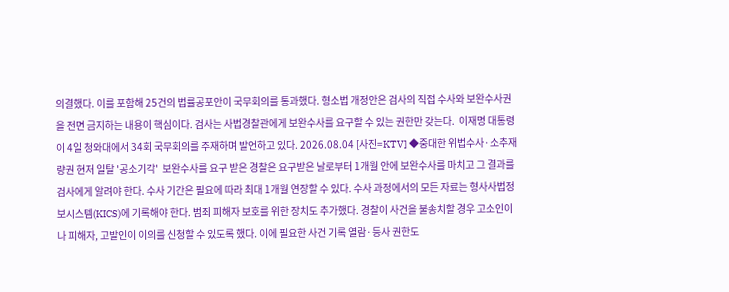의결했다. 이를 포함해 25건의 법률공포안이 국무회의를 통과했다. 형소법 개정안은 검사의 직접 수사와 보완수사권을 전면 금지하는 내용이 핵심이다. 검사는 사법경찰관에게 보완수사를 요구할 수 있는 권한만 갖는다.  이재명 대통령이 4일 청와대에서 34회 국무회의를 주재하며 발언하고 있다. 2026.08.04 [사진=KTV] ◆중대한 위법수사·소추재량권 현저 일탈 '공소기각'  보완수사를 요구 받은 경찰은 요구받은 날로부터 1개월 안에 보완수사를 마치고 그 결과를 검사에게 알려야 한다. 수사 기간은 필요에 따라 최대 1개월 연장할 수 있다. 수사 과정에서의 모든 자료는 형사사법정보시스템(KICS)에 기록해야 한다. 범죄 피해자 보호를 위한 장치도 추가했다. 경찰이 사건을 불송치할 경우 고소인이나 피해자, 고발인이 이의를 신청할 수 있도록 했다. 이에 필요한 사건 기록 열람·등사 권한도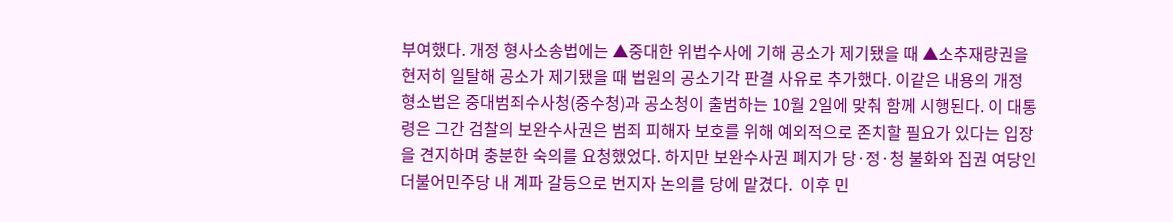부여했다. 개정 형사소송법에는 ▲중대한 위법수사에 기해 공소가 제기됐을 때 ▲소추재량권을 현저히 일탈해 공소가 제기됐을 때 법원의 공소기각 판결 사유로 추가했다. 이같은 내용의 개정 형소법은 중대범죄수사청(중수청)과 공소청이 출범하는 10월 2일에 맞춰 함께 시행된다. 이 대통령은 그간 검찰의 보완수사권은 범죄 피해자 보호를 위해 예외적으로 존치할 필요가 있다는 입장을 견지하며 충분한 숙의를 요청했었다. 하지만 보완수사권 폐지가 당·정·청 불화와 집권 여당인 더불어민주당 내 계파 갈등으로 번지자 논의를 당에 맡겼다.  이후 민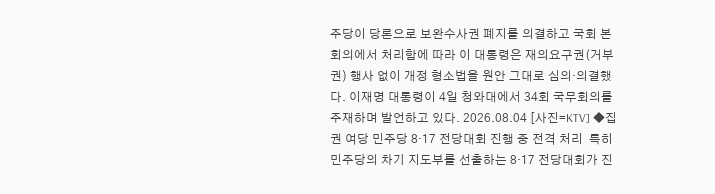주당이 당론으로 보완수사권 폐지를 의결하고 국회 본회의에서 처리함에 따라 이 대통령은 재의요구권(거부권) 행사 없이 개정 형소법을 원안 그대로 심의·의결했다. 이재명 대통령이 4일 청와대에서 34회 국무회의를 주재하며 발언하고 있다. 2026.08.04 [사진=KTV] ◆집권 여당 민주당 8·17 전당대회 진행 중 전격 처리  특히 민주당의 차기 지도부를 선출하는 8·17 전당대회가 진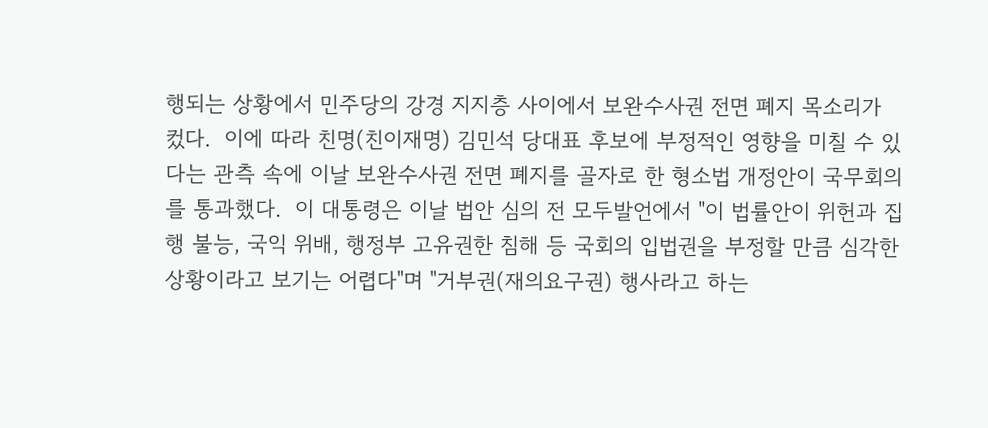행되는 상황에서 민주당의 강경 지지층 사이에서 보완수사권 전면 폐지 목소리가 컸다.  이에 따라 친명(친이재명) 김민석 당대표 후보에 부정적인 영향을 미칠 수 있다는 관측 속에 이날 보완수사권 전면 폐지를 골자로 한 형소법 개정안이 국무회의를 통과했다.  이 대통령은 이날 법안 심의 전 모두발언에서 "이 법률안이 위헌과 집행 불능, 국익 위배, 행정부 고유권한 침해 등 국회의 입법권을 부정할 만큼 심각한 상황이라고 보기는 어렵다"며 "거부권(재의요구권) 행사라고 하는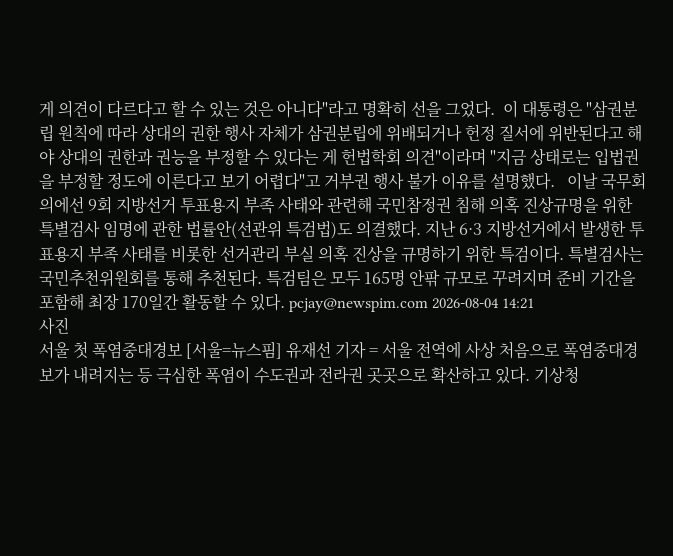게 의견이 다르다고 할 수 있는 것은 아니다"라고 명확히 선을 그었다.  이 대통령은 "삼권분립 원칙에 따라 상대의 권한 행사 자체가 삼권분립에 위배되거나 헌정 질서에 위반된다고 해야 상대의 권한과 권능을 부정할 수 있다는 게 헌법학회 의견"이라며 "지금 상태로는 입법권을 부정할 정도에 이른다고 보기 어렵다"고 거부권 행사 불가 이유를 설명했다.   이날 국무회의에선 9회 지방선거 투표용지 부족 사태와 관련해 국민참정권 침해 의혹 진상규명을 위한 특별검사 임명에 관한 법률안(선관위 특검법)도 의결했다. 지난 6·3 지방선거에서 발생한 투표용지 부족 사태를 비롯한 선거관리 부실 의혹 진상을 규명하기 위한 특검이다. 특별검사는 국민추천위원회를 통해 추천된다. 특검팀은 모두 165명 안팎 규모로 꾸려지며 준비 기간을 포함해 최장 170일간 활동할 수 있다. pcjay@newspim.com 2026-08-04 14:21
사진
서울 첫 폭염중대경보 [서울=뉴스핌] 유재선 기자 = 서울 전역에 사상 처음으로 폭염중대경보가 내려지는 등 극심한 폭염이 수도권과 전라권 곳곳으로 확산하고 있다. 기상청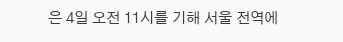은 4일 오전 11시를 기해 서울 전역에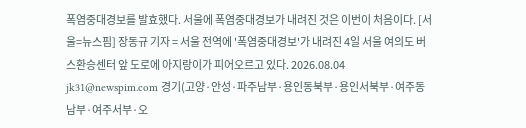폭염중대경보를 발효했다. 서울에 폭염중대경보가 내려진 것은 이번이 처음이다. [서울=뉴스핌] 장동규 기자 = 서울 전역에 '폭염중대경보'가 내려진 4일 서울 여의도 버스환승센터 앞 도로에 아지랑이가 피어오르고 있다. 2026.08.04 jk31@newspim.com 경기(고양·안성·파주남부·용인동북부·용인서북부·여주동남부·여주서부·오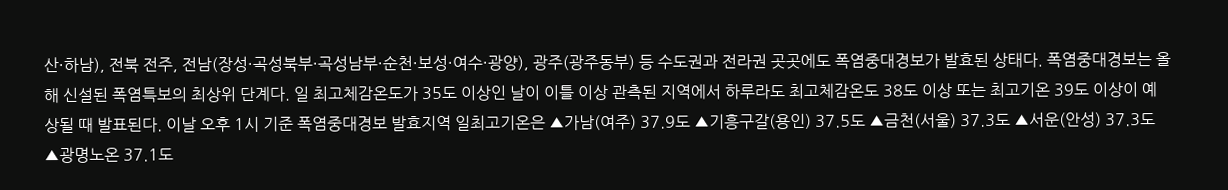산·하남), 전북 전주, 전남(장성·곡성북부·곡성남부·순천·보성·여수·광양), 광주(광주동부) 등 수도권과 전라권 곳곳에도 폭염중대경보가 발효된 상태다. 폭염중대경보는 올해 신설된 폭염특보의 최상위 단계다. 일 최고체감온도가 35도 이상인 날이 이틀 이상 관측된 지역에서 하루라도 최고체감온도 38도 이상 또는 최고기온 39도 이상이 예상될 때 발표된다. 이날 오후 1시 기준 폭염중대경보 발효지역 일최고기온은 ▲가남(여주) 37.9도 ▲기흥구갈(용인) 37.5도 ▲금천(서울) 37.3도 ▲서운(안성) 37.3도 ▲광명노온 37.1도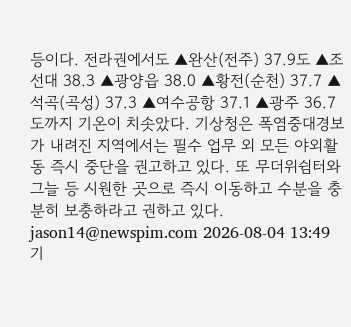등이다. 전라권에서도 ▲완산(전주) 37.9도 ▲조선대 38.3 ▲광양읍 38.0 ▲황전(순천) 37.7 ▲석곡(곡성) 37.3 ▲여수공항 37.1 ▲광주 36.7도까지 기온이 치솟았다. 기상청은 폭염중대경보가 내려진 지역에서는 필수 업무 외 모든 야외활동 즉시 중단을 권고하고 있다. 또 무더위쉼터와 그늘 등 시원한 곳으로 즉시 이동하고 수분을 충분히 보충하라고 권하고 있다. jason14@newspim.com 2026-08-04 13:49
기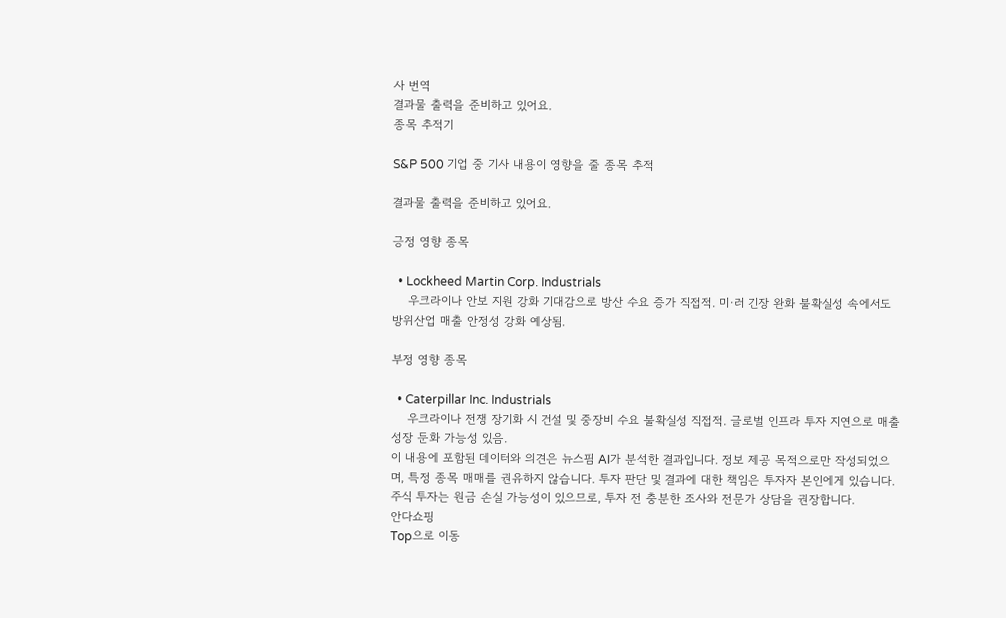사 번역
결과물 출력을 준비하고 있어요.
종목 추적기

S&P 500 기업 중 기사 내용이 영향을 줄 종목 추적

결과물 출력을 준비하고 있어요.

긍정 영향 종목

  • Lockheed Martin Corp. Industrials
    우크라이나 안보 지원 강화 기대감으로 방산 수요 증가 직접적. 미·러 긴장 완화 불확실성 속에서도 방위산업 매출 안정성 강화 예상됨.

부정 영향 종목

  • Caterpillar Inc. Industrials
    우크라이나 전쟁 장기화 시 건설 및 중장비 수요 불확실성 직접적. 글로벌 인프라 투자 지연으로 매출 성장 둔화 가능성 있음.
이 내용에 포함된 데이터와 의견은 뉴스핌 AI가 분석한 결과입니다. 정보 제공 목적으로만 작성되었으며, 특정 종목 매매를 권유하지 않습니다. 투자 판단 및 결과에 대한 책임은 투자자 본인에게 있습니다. 주식 투자는 원금 손실 가능성이 있으므로, 투자 전 충분한 조사와 전문가 상담을 권장합니다.
안다쇼핑
Top으로 이동